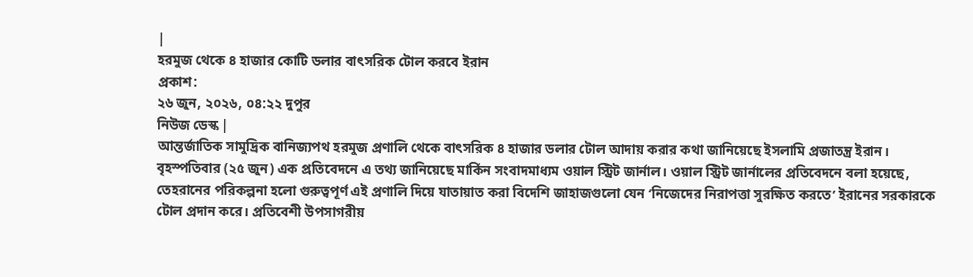|
হরমুজ থেকে ৪ হাজার কোটি ডলার বাৎসরিক টোল করবে ইরান
প্রকাশ:
২৬ জুন, ২০২৬, ০৪:২২ দুপুর
নিউজ ডেস্ক |
আন্তর্জাতিক সামুদ্রিক বানিজ্যপথ হরমুজ প্রণালি থেকে বাৎসরিক ৪ হাজার ডলার টোল আদায় করার কথা জানিয়েছে ইসলামি প্রজাতন্ত্র ইরান। বৃহস্পতিবার (২৫ জুন) এক প্রতিবেদনে এ তথ্য জানিয়েছে মার্কিন সংবাদমাধ্যম ওয়াল স্ট্রিট জার্নাল। ওয়াল স্ট্রিট জার্নালের প্রতিবেদনে বলা হয়েছে, তেহরানের পরিকল্পনা হলো গুরুত্বপূর্ণ এই প্রণালি দিয়ে যাতায়াত করা বিদেশি জাহাজগুলো যেন ‘নিজেদের নিরাপত্তা সুরক্ষিত করতে’ ইরানের সরকারকে টোল প্রদান করে। প্রতিবেশী উপসাগরীয়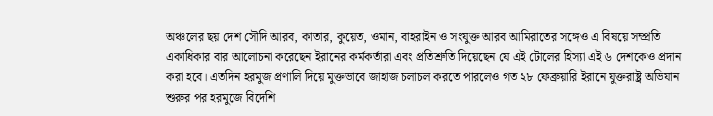অঞ্চলের ছয় দেশ সৌদি আরব, কাতার, কুয়েত, ওমান, বাহরাইন ও সংযুক্ত আরব আমিরাতের সঙ্গেও এ বিষয়ে সম্প্রতি একাধিকার বার আলোচনা করেছেন ইরানের কর্মকর্তারা এবং প্রতিশ্রুতি দিয়েছেন যে এই টোলের হিস্যা এই ৬ দেশকেও প্রদান করা হবে। এতদিন হরমুজ প্রণালি দিয়ে মুক্তভাবে জাহাজ চলাচল করতে পারলেও গত ২৮ ফেব্রুয়ারি ইরানে যুক্তরাষ্ট্র অভিযান শুরুর পর হরমুজে বিদেশি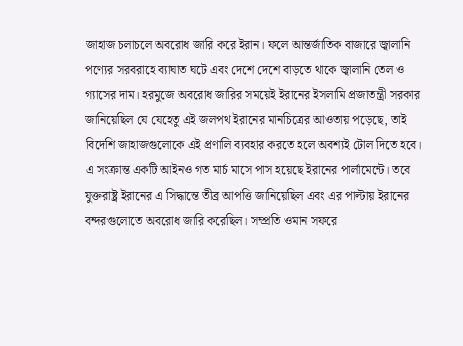জাহাজ চলাচলে অবরোধ জারি করে ইরান। ফলে আন্তর্জাতিক বাজারে জ্বালানি পণ্যের সরবরাহে ব্যাঘাত ঘটে এবং দেশে দেশে বাড়তে থাকে জ্বালানি তেল ও গ্যাসের দাম। হরমুজে অবরোধ জারির সময়েই ইরানের ইসলামি প্রজাতন্ত্রী সরকার জানিয়েছিল যে যেহেতু এই জলপথ ইরানের মানচিত্রের আওতায় পড়েছে, তাই বিদেশি জাহাজগুলোকে এই প্রণালি ব্যবহার করতে হলে অবশ্যই টোল দিতে হবে। এ সংক্রান্ত একটি আইনও গত মার্চ মাসে পাস হয়েছে ইরানের পার্লামেন্টে। তবে যুক্তরাষ্ট্র ইরানের এ সিদ্ধান্তে তীব্র আপত্তি জানিয়েছিল এবং এর পাল্টায় ইরানের বন্দরগুলোতে অবরোধ জারি করেছিল। সম্প্রতি ওমান সফরে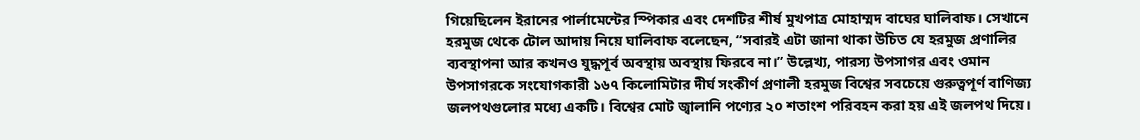গিয়েছিলেন ইরানের পার্লামেন্টের স্পিকার এবং দেশটির শীর্ষ মুখপাত্র মোহাম্মদ বাঘের ঘালিবাফ। সেখানে হরমুজ থেকে টোল আদায় নিয়ে ঘালিবাফ বলেছেন, “সবারই এটা জানা থাকা উচিত যে হরমুজ প্রণালির ব্যবস্থাপনা আর কখনও যুদ্ধপূর্ব অবস্থায় অবস্থায় ফিরবে না।” উল্লেখ্য, পারস্য উপসাগর এবং ওমান উপসাগরকে সংযোগকারী ১৬৭ কিলোমিটার দীর্ঘ সংকীর্ণ প্রণালী হরমুজ বিশ্বের সবচেয়ে গুরুত্বপূর্ণ বাণিজ্য জলপথগুলোর মধ্যে একটি। বিশ্বের মোট জ্বালানি পণ্যের ২০ শতাংশ পরিবহন করা হয় এই জলপথ দিয়ে।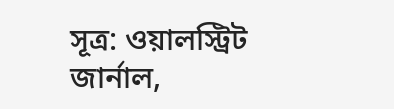সূত্র: ওয়ালস্ট্রিট জার্নাল,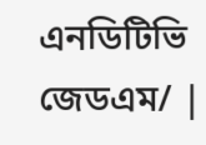এনডিটিভি জেডএম/ |